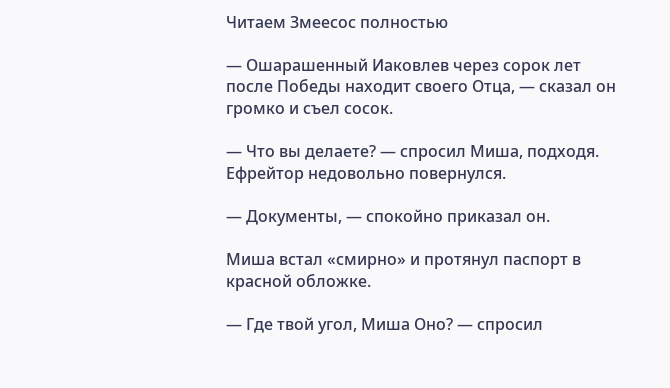Читаем Змеесос полностью

— Ошарашенный Иаковлев через сорок лет после Победы находит своего Отца, — сказал он громко и съел сосок.

— Что вы делаете? — спросил Миша, подходя. Ефрейтор недовольно повернулся.

— Документы, — спокойно приказал он.

Миша встал «смирно» и протянул паспорт в красной обложке.

— Где твой угол, Миша Оно? — спросил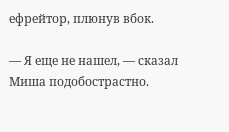ефрейтор, плюнув вбок.

— Я еще не нашел, — сказал Миша подобострастно.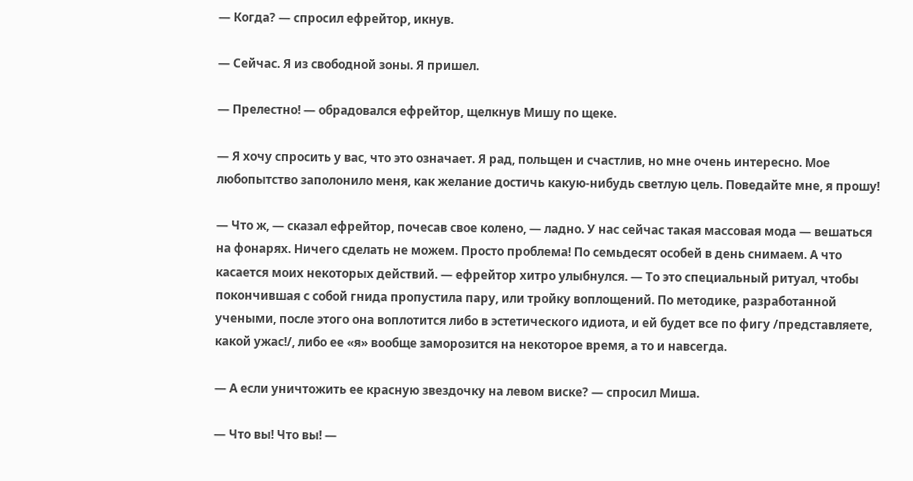— Когда? — спросил ефрейтор, икнув.

— Сейчас. Я из свободной зоны. Я пришел.

— Прелестно! — обрадовался ефрейтор, щелкнув Мишу по щеке.

— Я хочу спросить у вас, что это означает. Я рад, польщен и счастлив, но мне очень интересно. Мое любопытство заполонило меня, как желание достичь какую-нибудь светлую цель. Поведайте мне, я прошу!

— Что ж, — сказал ефрейтор, почесав свое колено, — ладно. У нас сейчас такая массовая мода — вешаться на фонарях. Ничего сделать не можем. Просто проблема! По семьдесят особей в день снимаем. А что касается моих некоторых действий. — ефрейтор хитро улыбнулся. — То это специальный ритуал, чтобы покончившая с собой гнида пропустила пару, или тройку воплощений. По методике, разработанной учеными, после этого она воплотится либо в эстетического идиота, и ей будет все по фигу /представляете, какой ужас!/, либо ее «я» вообще заморозится на некоторое время, а то и навсегда.

— А если уничтожить ее красную звездочку на левом виске? — спросил Миша.

— Что вы! Что вы! —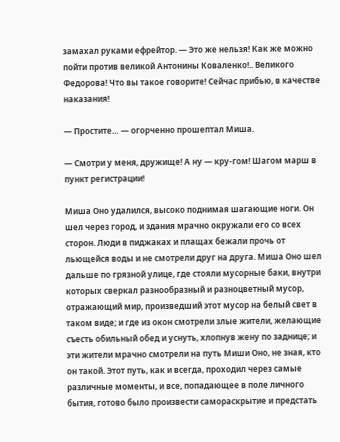замахал руками ефрейтор. — Это же нельзя! Как же можно пойти против великой Антонины Коваленко!.. Великого Федорова! Что вы такое говорите! Сейчас прибью, в качестве наказания!

— Простите… — огорченно прошептал Миша.

— Смотри у меня, дружище! А ну — кру-гом! Шагом марш в пункт регистрации!

Миша Оно удалился, высоко поднимая шагающие ноги. Он шел через город, и здания мрачно окружали его со всех сторон. Люди в пиджаках и плащах бежали прочь от льющейся воды и не смотрели друг на друга. Миша Оно шел дальше по грязной улице, где стояли мусорные баки, внутри которых сверкал разнообразный и разноцветный мусор, отражающий мир, произведший этот мусор на белый свет в таком виде; и где из окон смотрели злые жители, желающие съесть обильный обед и уснуть, хлопнув жену по заднице; и эти жители мрачно смотрели на путь Миши Оно, не зная, кто он такой. Этот путь, как и всегда, проходил через самые различные моменты, и все, попадающее в поле личного бытия, готово было произвести самораскрытие и предстать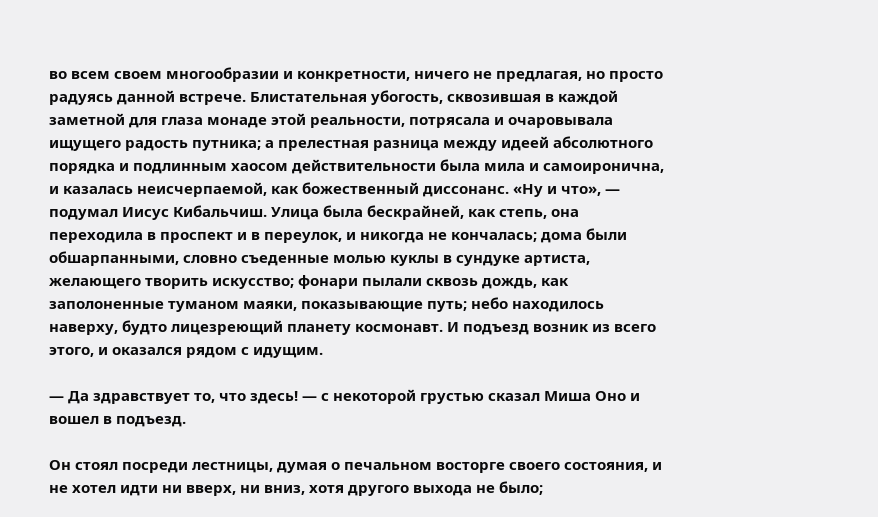во всем своем многообразии и конкретности, ничего не предлагая, но просто радуясь данной встрече. Блистательная убогость, сквозившая в каждой заметной для глаза монаде этой реальности, потрясала и очаровывала ищущего радость путника; а прелестная разница между идеей абсолютного порядка и подлинным хаосом действительности была мила и самоиронична, и казалась неисчерпаемой, как божественный диссонанс. «Ну и что», — подумал Иисус Кибальчиш. Улица была бескрайней, как степь, она переходила в проспект и в переулок, и никогда не кончалась; дома были обшарпанными, словно съеденные молью куклы в сундуке артиста, желающего творить искусство; фонари пылали сквозь дождь, как заполоненные туманом маяки, показывающие путь; небо находилось наверху, будто лицезреющий планету космонавт. И подъезд возник из всего этого, и оказался рядом с идущим.

— Да здравствует то, что здесь! — с некоторой грустью сказал Миша Оно и вошел в подъезд.

Он стоял посреди лестницы, думая о печальном восторге своего состояния, и не хотел идти ни вверх, ни вниз, хотя другого выхода не было;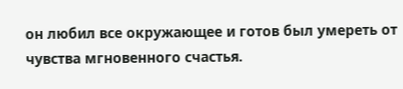он любил все окружающее и готов был умереть от чувства мгновенного счастья.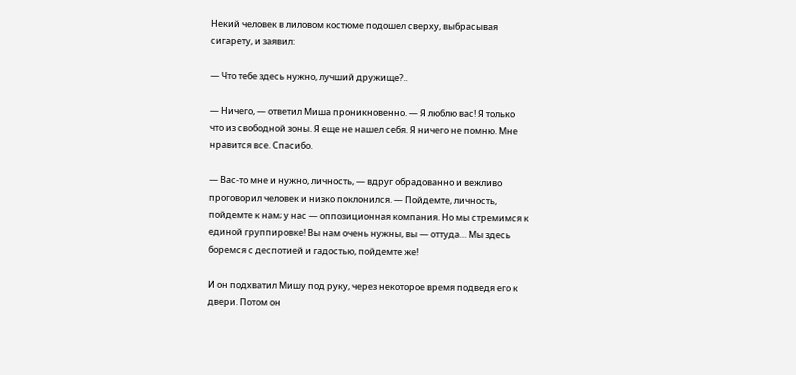Некий человек в лиловом костюме подошел сверху, выбрасывая сигарету, и заявил:

— Что тебе здесь нужно, лучший дружище?..

— Ничего, — ответил Миша проникновенно. — Я люблю вас! Я только что из свободной зоны. Я еще не нашел себя. Я ничего не помню. Мне нравится все. Спасибо.

— Вас-то мне и нужно, личность, — вдруг обрадованно и вежливо проговорил человек и низко поклонился. — Пойдемте, личность, пойдемте к нам; у нас — оппозиционная компания. Но мы стремимся к единой группировке! Вы нам очень нужны, вы — оттуда… Мы здесь боремся с деспотией и гадостью, пойдемте же!

И он подхватил Мишу под руку, через некоторое время подведя его к двери. Потом он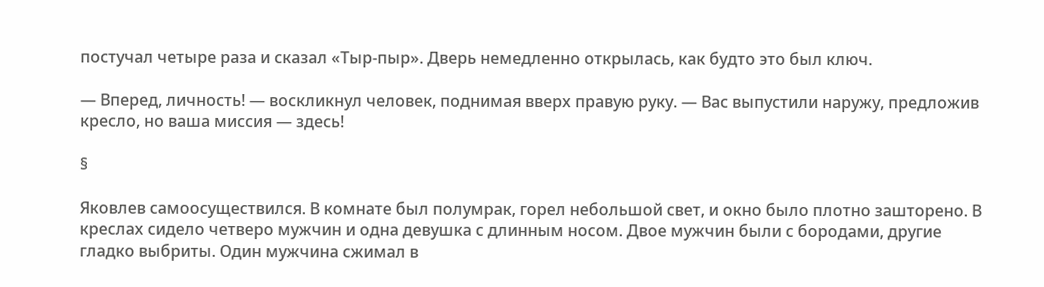постучал четыре раза и сказал «Тыр-пыр». Дверь немедленно открылась, как будто это был ключ.

— Вперед, личность! — воскликнул человек, поднимая вверх правую руку. — Вас выпустили наружу, предложив кресло, но ваша миссия — здесь!

§

Яковлев самоосуществился. В комнате был полумрак, горел небольшой свет, и окно было плотно зашторено. В креслах сидело четверо мужчин и одна девушка с длинным носом. Двое мужчин были с бородами, другие гладко выбриты. Один мужчина сжимал в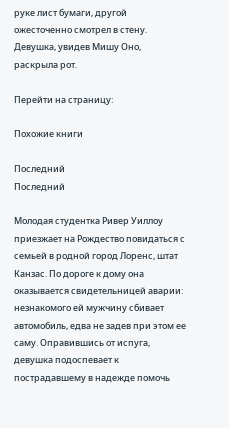руке лист бумаги, другой ожесточенно смотрел в стену. Девушка, увидев Мишу Оно, раскрыла рот.

Перейти на страницу:

Похожие книги

Последний
Последний

Молодая студентка Ривер Уиллоу приезжает на Рождество повидаться с семьей в родной город Лоренс, штат Канзас. По дороге к дому она оказывается свидетельницей аварии: незнакомого ей мужчину сбивает автомобиль, едва не задев при этом ее саму. Оправившись от испуга, девушка подоспевает к пострадавшему в надежде помочь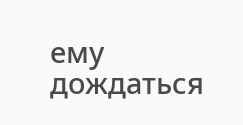ему дождаться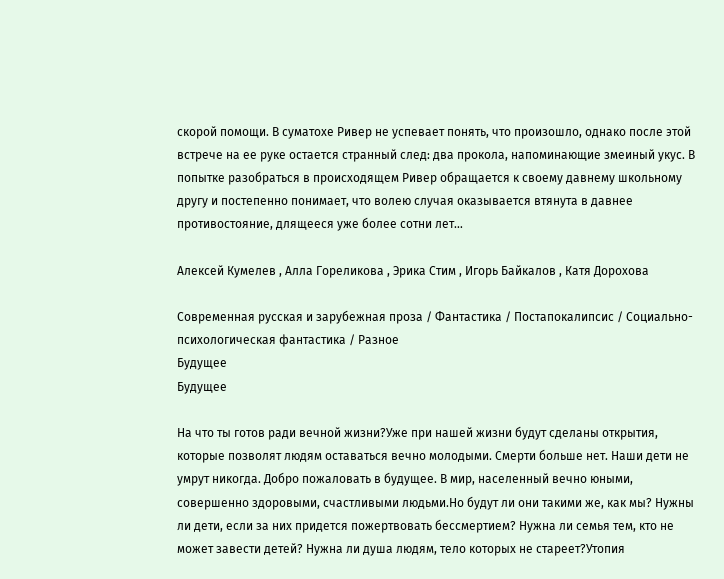скорой помощи. В суматохе Ривер не успевает понять, что произошло, однако после этой встрече на ее руке остается странный след: два прокола, напоминающие змеиный укус. В попытке разобраться в происходящем Ривер обращается к своему давнему школьному другу и постепенно понимает, что волею случая оказывается втянута в давнее противостояние, длящееся уже более сотни лет…

Алексей Кумелев , Алла Гореликова , Эрика Стим , Игорь Байкалов , Катя Дорохова

Современная русская и зарубежная проза / Фантастика / Постапокалипсис / Социально-психологическая фантастика / Разное
Будущее
Будущее

На что ты готов ради вечной жизни?Уже при нашей жизни будут сделаны открытия, которые позволят людям оставаться вечно молодыми. Смерти больше нет. Наши дети не умрут никогда. Добро пожаловать в будущее. В мир, населенный вечно юными, совершенно здоровыми, счастливыми людьми.Но будут ли они такими же, как мы? Нужны ли дети, если за них придется пожертвовать бессмертием? Нужна ли семья тем, кто не может завести детей? Нужна ли душа людям, тело которых не стареет?Утопия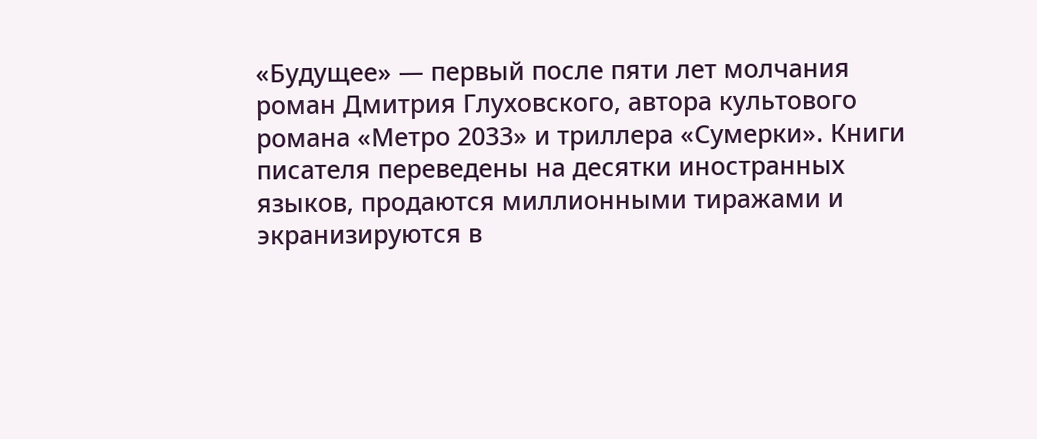«Будущее» — первый после пяти лет молчания роман Дмитрия Глуховского, автора культового романа «Метро 2033» и триллера «Сумерки». Книги писателя переведены на десятки иностранных языков, продаются миллионными тиражами и экранизируются в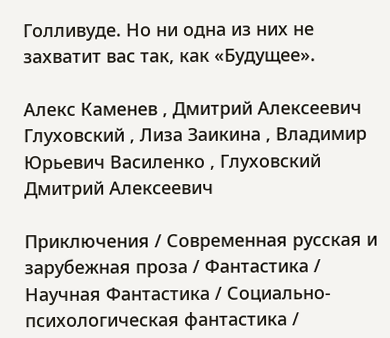Голливуде. Но ни одна из них не захватит вас так, как «Будущее».

Алекс Каменев , Дмитрий Алексеевич Глуховский , Лиза Заикина , Владимир Юрьевич Василенко , Глуховский Дмитрий Алексеевич

Приключения / Современная русская и зарубежная проза / Фантастика / Научная Фантастика / Социально-психологическая фантастика /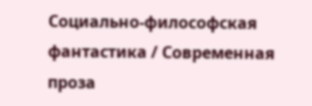Социально-философская фантастика / Современная проза